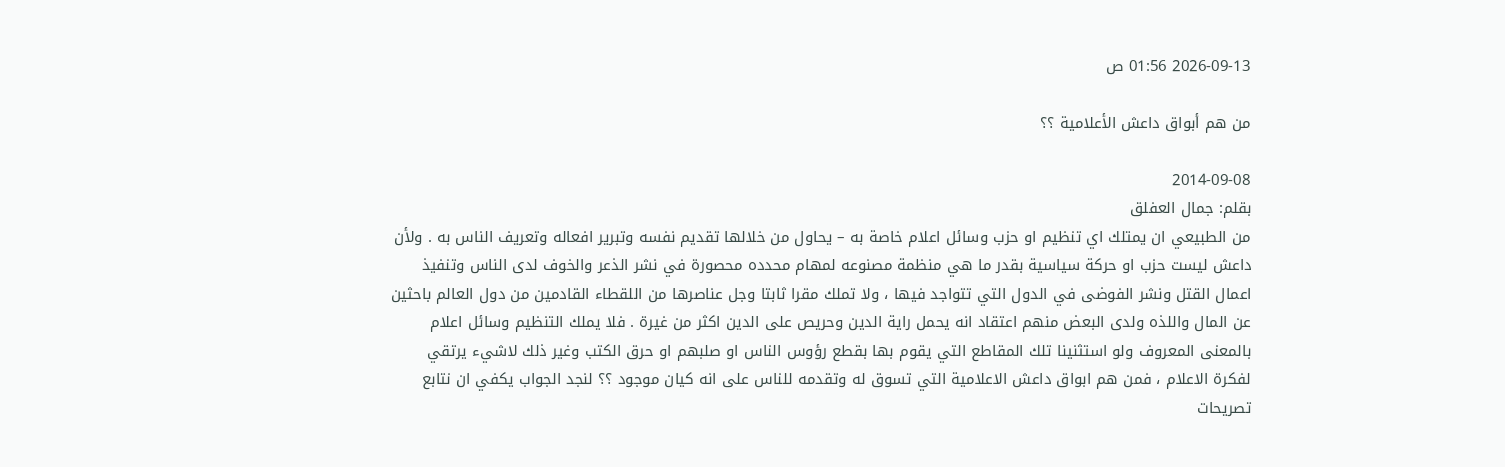2026-09-13 01:56 ص

من هم أبواق داعش الأعلامية ؟؟

2014-09-08
بقلم: جمال العفلق
من الطبيعي ان يمتلك اي تنظيم او حزب وسائل اعلام خاصة به – يحاول من خلالها تقديم نفسه وتبرير افعاله وتعريف الناس به . ولأن داعش ليست حزب او حركة سياسية بقدر ما هي منظمة مصنوعه لمهام محدده محصورة في نشر الذعر والخوف لدى الناس وتنفيذ اعمال القتل ونشر الفوضى في الدول التي تتواجد فيها ، ولا تملك مقرا ثابتا وجل عناصرها من اللقطاء القادمين من دول العالم باحثين عن المال واللذه ولدى البعض منهم اعتقاد انه يحمل راية الدين وحريص على الدين اكثر من غيرة . فلا يملك التنظيم وسائل اعلام بالمعنى المعروف ولو استثنينا تلك المقاطع التي يقوم بها بقطع رؤوس الناس او صلبهم او حرق الكتب وغير ذلك لاشيء يرتقي لفكرة الاعلام ، فمن هم ابواق داعش الاعلامية التي تسوق له وتقدمه للناس على انه كيان موجود ؟؟ لنجد الجواب يكفي ان نتابع تصريحات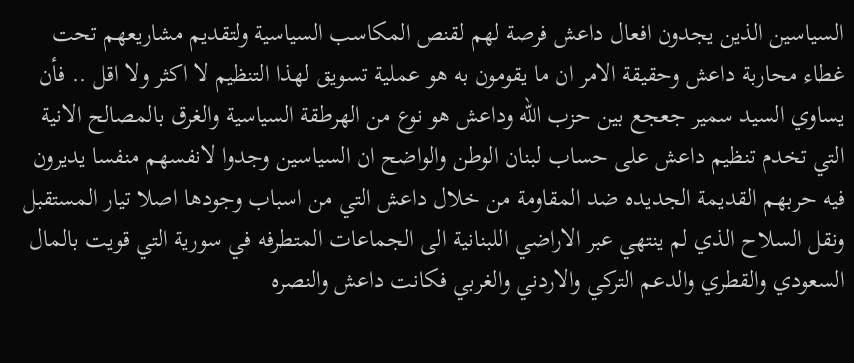السياسين الذين يجدون افعال داعش فرصة لهم لقنص المكاسب السياسية ولتقديم مشاريعهم تحت غطاء محاربة داعش وحقيقة الامر ان ما يقومون به هو عملية تسويق لهذا التنظيم لا اكثر ولا اقل .. فأن يساوي السيد سمير جعجع بين حزب الله وداعش هو نوع من الهرطقة السياسية والغرق بالمصالح الانية التي تخدم تنظيم داعش على حساب لبنان الوطن والواضح ان السياسين وجدوا لانفسهم منفسا يديرون فيه حربهم القديمة الجديده ضد المقاومة من خلال داعش التي من اسباب وجودها اصلا تيار المستقبل ونقل السلاح الذي لم ينتهي عبر الاراضي اللبنانية الى الجماعات المتطرفه في سورية التي قويت بالمال السعودي والقطري والدعم التركي والاردني والغربي فكانت داعش والنصره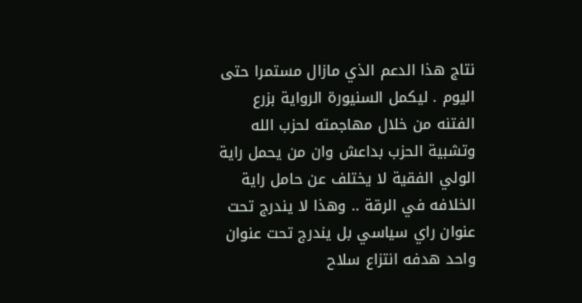نتاج هذا الدعم الذي مازال مستمرا حتى اليوم . ليكمل السنيورة الرواية بزرع الفتنه من خلال مهاجمته لحزب الله وتشبية الحزب بداعش وان من يحمل راية الولي الفقية لا يختلف عن حامل راية الخلافه في الرقة .. وهذا لا يندرج تحت عنوان راي سياسي بل يندرج تحت عنوان واحد هدفه انتزاع سلاح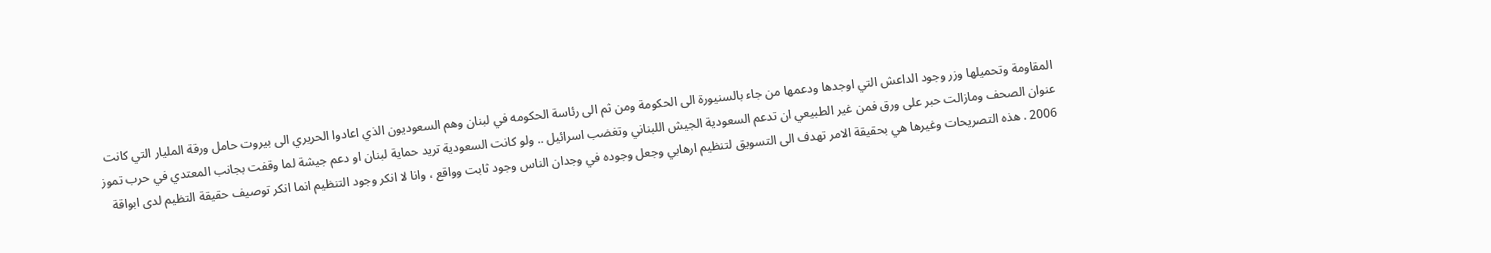المقاومة وتحميلها وزر وجود الداعش التي اوجدها ودعمها من جاء بالسنيورة الى الحكومة ومن ثم الى رئاسة الحكومه في لبنان وهم السعوديون الذي اعادوا الحريري الى بيروت حامل ورقة المليار التي كانت عنوان الصحف ومازالت حبر على ورق فمن غير الطبيعي ان تدعم السعودية الجيش اللبناني وتغضب اسرائيل .. ولو كانت السعودية تريد حماية لبنان او دعم جيشة لما وقفت بجانب المعتدي في حرب تموز 2006 . هذه التصريحات وغيرها هي بحقيقة الامر تهدف الى التسويق لتنظيم ارهابي وجعل وجوده في وجدان الناس وجود ثابت وواقع ، وانا لا انكر وجود التنظيم انما انكر توصيف حقيقة التظيم لدى ابواقة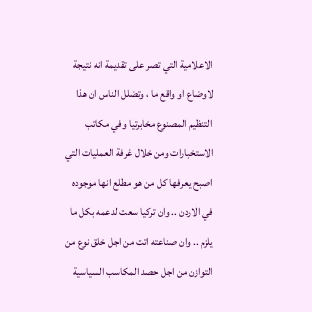الاعلامية التي تصر على تقديمة انه نتيجة لاوضاع او واقع ما ، وتضلل الناس ان هذا التنظيم المصنوع مخابرتيا وفي مكاتب الاستخبارات ومن خلال غرفة العمليات التي اصبح يعرفها كل من هو مطلع انها موجوده في الاردن .. وان تركيا سعت لدعمه بكل ما يلزم .. وان صناعته اتت من اجل خلق نوع من التوازن من اجل حصد المكاسب السياسية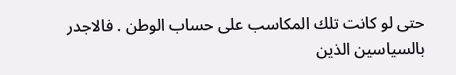حتى لو كانت تلك المكاسب على حساب الوطن . فالاجدر بالسياسين الذين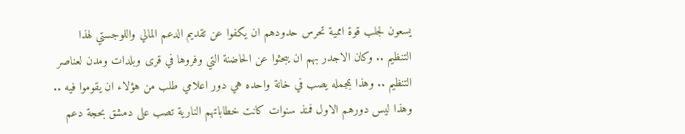يسعون لجلب قوة اممية تحرس حدودهم ان يكفوا عن تقديم الدعم المالي واللوجستي لهذا التنظيم .. وكان الاجدر بهم ان يبحثوا عن الحاضنة التي وفروها في قرى وبلدات ومدن لعناصر التنظيم .. وهذا بمجمله يصب في خانة واحده هي دور اعلامي طلب من هؤلاء ان يقوموا فيه .. وهذا ليس دورهم الاول فمنذ سنوات كانت خطاباتهم النارية تصب على دمشق بحجة دعم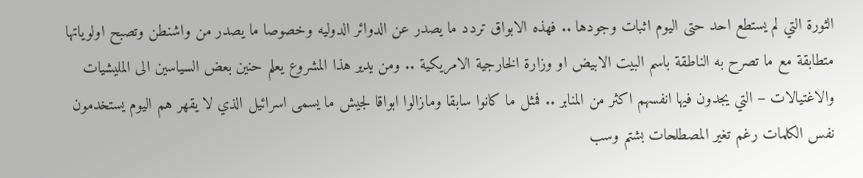الثورة التي لم يستطع احد حتى اليوم اثبات وجودها .. فهذه الابواق تردد ما يصدر عن الدوائر الدوليه وخصوصا ما يصدر من واشنطن وتصبح اولوياتها متطابقة مع ما تصرح به الناطقة باسم البيت الابيض او وزارة الخارجية الامريكية .. ومن يدير هذا المشروع يعلم حنين بعض السياسين الى المليشيات والاغتيالات – التي يجدون فيها انفسهم اكثر من المنابر .. فمثل ما كانوا سابقا ومازالوا ابواقا لجيش ما يسمى اسرائيل الذي لا يقهر هم اليوم يستخدمون نفس الكلمات رغم تغير المصطلحات بشتم وسب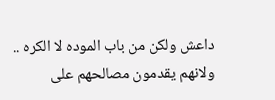داعش ولكن من باب الموده لا الكره .. ولانهم يقدمون مصالحهم على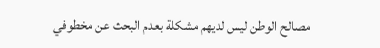مصالح الوطن ليس لديهم مشكلة بعدم البحث عن مخطوفي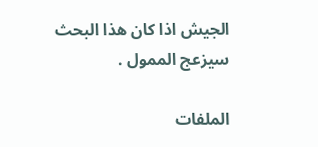الجيش اذا كان هذا البحث سيزعج الممول .

الملفات